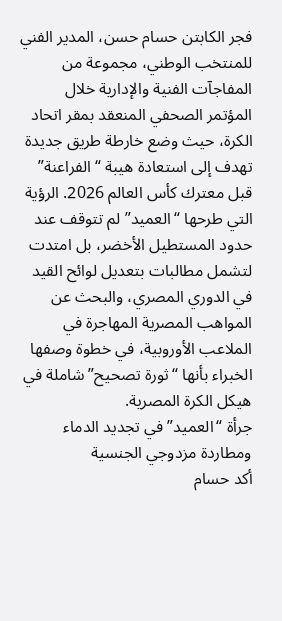فجر الكابتن حسام حسن، المدير الفني للمنتخب الوطني، مجموعة من المفاجآت الفنية والإدارية خلال المؤتمر الصحفي المنعقد بمقر اتحاد الكرة، حيث وضع خارطة طريق جديدة تهدف إلى استعادة هيبة “الفراعنة” قبل معترك كأس العالم 2026. الرؤية التي طرحها “العميد” لم تتوقف عند حدود المستطيل الأخضر، بل امتدت لتشمل مطالبات بتعديل لوائح القيد في الدوري المصري، والبحث عن المواهب المصرية المهاجرة في الملاعب الأوروبية، في خطوة وصفها الخبراء بأنها “ثورة تصحيح” شاملة في هيكل الكرة المصرية.
جرأة “العميد” في تجديد الدماء ومطاردة مزدوجي الجنسية
أكد حسام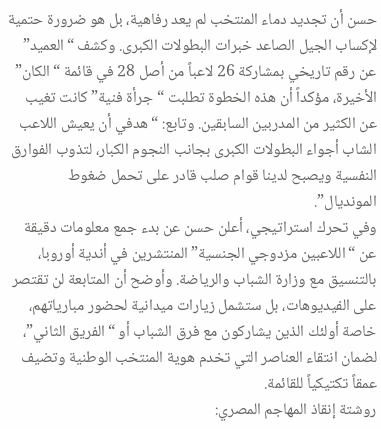حسن أن تجديد دماء المنتخب لم يعد رفاهية، بل هو ضرورة حتمية لإكساب الجيل الصاعد خبرات البطولات الكبرى. وكشف “العميد” عن رقم تاريخي بمشاركة 26 لاعباً من أصل 28 في قائمة “الكان” الأخيرة، مؤكداً أن هذه الخطوة تطلبت “جرأة فنية” كانت تغيب عن الكثير من المدربين السابقين. وتابع: “هدفي أن يعيش اللاعب الشاب أجواء البطولات الكبرى بجانب النجوم الكبار، لتذوب الفوارق النفسية ويصبح لدينا قوام صلب قادر على تحمل ضغوط المونديال”.
وفي تحرك استراتيجي، أعلن حسن عن بدء جمع معلومات دقيقة عن “اللاعبين مزدوجي الجنسية” المنتشرين في أندية أوروبا، بالتنسيق مع وزارة الشباب والرياضة. وأوضح أن المتابعة لن تقتصر على الفيديوهات، بل ستشمل زيارات ميدانية لحضور مبارياتهم، خاصة أولئك الذين يشاركون مع فرق الشباب أو “الفريق الثاني”، لضمان انتقاء العناصر التي تخدم هوية المنتخب الوطنية وتضيف عمقاً تكتيكياً للقائمة.
روشتة إنقاذ المهاجم المصري: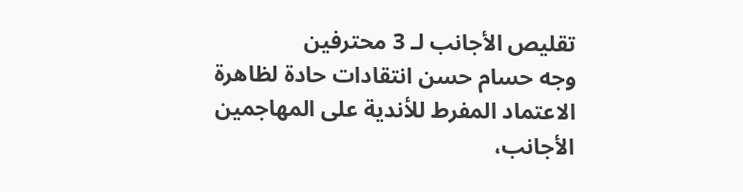تقليص الأجانب لـ 3 محترفين
وجه حسام حسن انتقادات حادة لظاهرة الاعتماد المفرط للأندية على المهاجمين الأجانب،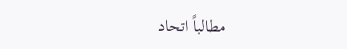مطالباً اتحاد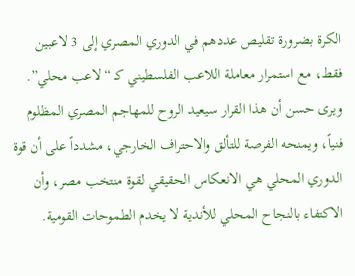الكرة بضرورة تقليص عددهم في الدوري المصري إلى 3 لاعبين فقط، مع استمرار معاملة اللاعب الفلسطيني كـ “لاعب محلي”. ويرى حسن أن هذا القرار سيعيد الروح للمهاجم المصري المظلوم فنياً، ويمنحه الفرصة للتألق والاحتراف الخارجي، مشدداً على أن قوة الدوري المحلي هي الانعكاس الحقيقي لقوة منتخب مصر، وأن الاكتفاء بالنجاح المحلي للأندية لا يخدم الطموحات القومية.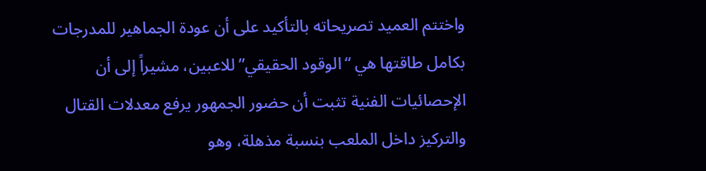واختتم العميد تصريحاته بالتأكيد على أن عودة الجماهير للمدرجات بكامل طاقتها هي “الوقود الحقيقي” للاعبين، مشيراً إلى أن الإحصائيات الفنية تثبت أن حضور الجمهور يرفع معدلات القتال والتركيز داخل الملعب بنسبة مذهلة، وهو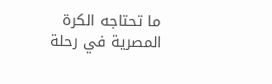ما تحتاجه الكرة المصرية في رحلة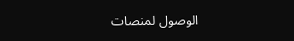الوصول لمنصات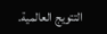التتويج العالمية.